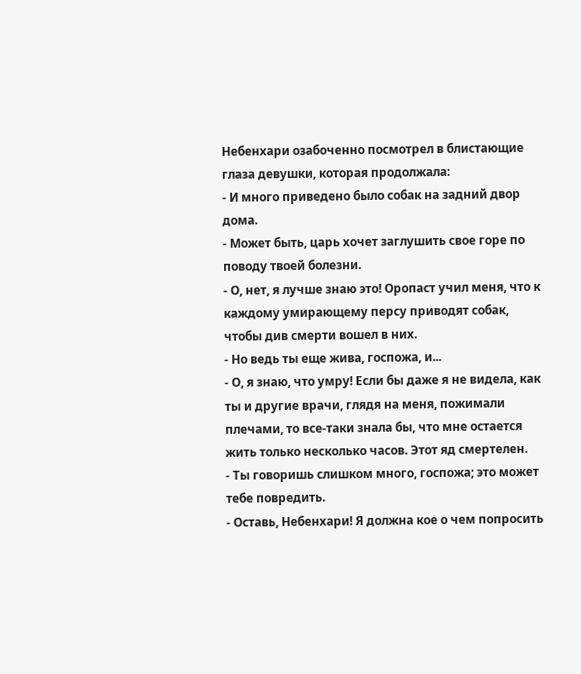Небенхари озабоченно посмотрел в блистающие глаза девушки, которая продолжала:
- И много приведено было собак на задний двор дома.
- Может быть, царь хочет заглушить свое горе по поводу твоей болезни.
- О, нет, я лучше знаю это! Оропаст учил меня, что к каждому умирающему персу приводят собак, чтобы див смерти вошел в них.
- Но ведь ты еще жива, госпожа, и...
- О, я знаю, что умру! Если бы даже я не видела, как ты и другие врачи, глядя на меня, пожимали плечами, то все-таки знала бы, что мне остается жить только несколько часов. Этот яд смертелен.
- Ты говоришь слишком много, госпожа; это может тебе повредить.
- Оставь, Небенхари! Я должна кое о чем попросить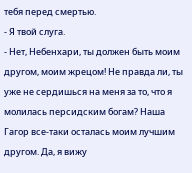тебя перед смертью.
- Я твой слуга.
- Нет, Небенхари, ты должен быть моим другом, моим жрецом! Не правда ли, ты уже не сердишься на меня за то, что я молилась персидским богам? Наша Гагор все-таки осталась моим лучшим другом. Да, я вижу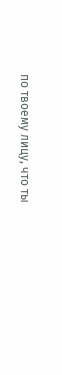по твоему лицу, что ты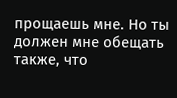прощаешь мне. Но ты должен мне обещать также, что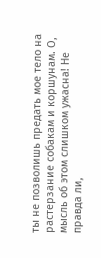ты не позволишь предать мое тело на растерзание собакам и коршунам. О, мысль об этом слишком ужасна! Не правда ли,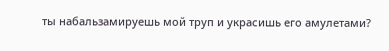ты набальзамируешь мой труп и украсишь его амулетами?